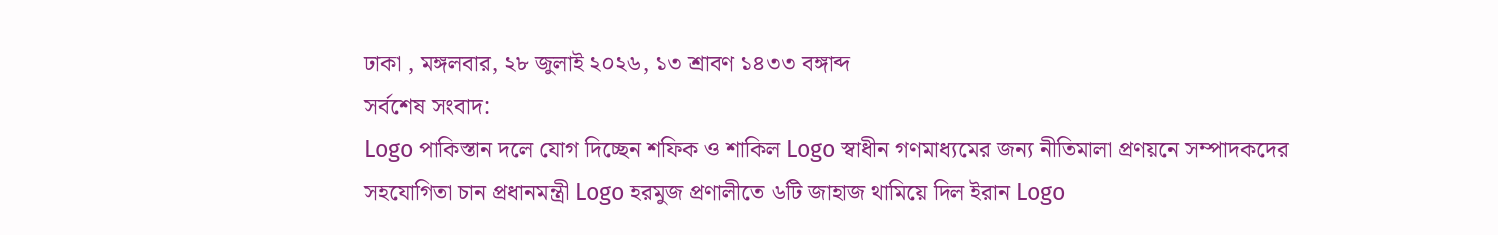ঢাকা , মঙ্গলবার, ২৮ জুলাই ২০২৬, ১৩ শ্রাবণ ১৪৩৩ বঙ্গাব্দ
সর্বশেষ সংবাদ:
Logo পাকিস্তান দলে যোগ দিচ্ছেন শফিক ও শাকিল Logo স্বাধীন গণমাধ্যমের জন্য নীতিমালা প্রণয়নে সম্পাদকদের সহযোগিতা চান প্রধানমন্ত্রী Logo হরমুজ প্রণালীতে ৬টি জাহাজ থামিয়ে দিল ইরান Logo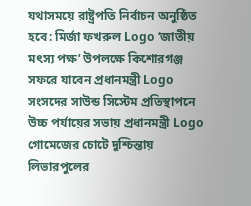যথাসময়ে রাষ্ট্রপতি নির্বাচন অনুষ্ঠিত হবে: মির্জা ফখরুল Logo ‘জাতীয় মৎস্য পক্ষ’ উপলক্ষে কিশোরগঞ্জ সফরে যাবেন প্রধানমন্ত্রী Logo সংসদের সাউন্ড সিস্টেম প্রতিস্থাপনে উচ্চ পর্যায়ের সভায় প্রধানমন্ত্রী Logo গোমেজের চোটে দুশ্চিন্তায় লিভারপুলের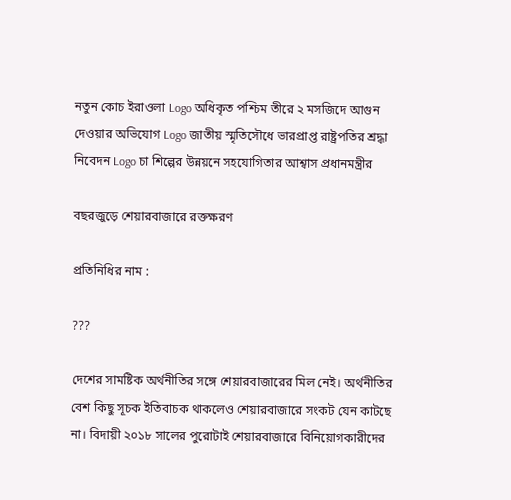নতুন কোচ ইরাওলা Logo অধিকৃত পশ্চিম তীরে ২ মসজিদে আগুন দেওয়ার অভিযোগ Logo জাতীয় স্মৃতিসৌধে ভারপ্রাপ্ত রাষ্ট্রপতির শ্রদ্ধা নিবেদন Logo চা শিল্পের উন্নয়নে সহযোগিতার আশ্বাস প্রধানমন্ত্রীর

বছরজুড়ে শেয়ারবাজারে রক্তক্ষরণ

প্রতিনিধির নাম :

???

দেশের সামষ্টিক অর্থনীতির সঙ্গে শেয়ারবাজারের মিল নেই। অর্থনীতির বেশ কিছু সূচক ইতিবাচক থাকলেও শেয়ারবাজারে সংকট যেন কাটছে না। বিদায়ী ২০১৮ সালের পুরোটাই শেয়ারবাজারে বিনিয়োগকারীদের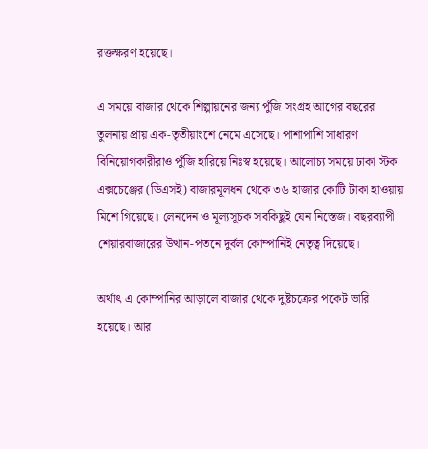রক্তক্ষরণ হয়েছে।

এ সময়ে বাজার থেকে শিল্পায়নের জন্য পুঁজি সংগ্রহ আগের বছরের তুলনায় প্রায় এক-তৃতীয়াংশে নেমে এসেছে। পাশাপাশি সাধারণ বিনিয়োগকারীরাও পুঁজি হারিয়ে নিঃস্ব হয়েছে। আলোচ্য সময়ে ঢাকা স্টক এক্সচেঞ্জের (ডিএসই) বাজারমূলধন থেকে ৩৬ হাজার কোটি টাকা হাওয়ায় মিশে গিয়েছে। লেনদেন ও মূল্যসূচক সবকিছুই যেন নিস্তেজ। বছরব্যাপী শেয়ারবাজারের উত্থান-পতনে দুর্বল কোম্পানিই নেতৃত্ব দিয়েছে।

অর্থাৎ এ কোম্পানির আড়ালে বাজার থেকে দুষ্টচক্রের পকেট ভারি হয়েছে। আর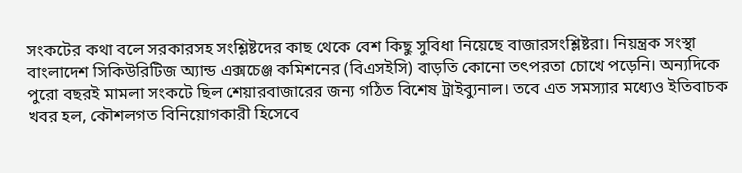সংকটের কথা বলে সরকারসহ সংশ্লিষ্টদের কাছ থেকে বেশ কিছু সুবিধা নিয়েছে বাজারসংশ্লিষ্টরা। নিয়ন্ত্রক সংস্থা বাংলাদেশ সিকিউরিটিজ অ্যান্ড এক্সচেঞ্জ কমিশনের (বিএসইসি) বাড়তি কোনো তৎপরতা চোখে পড়েনি। অন্যদিকে পুরো বছরই মামলা সংকটে ছিল শেয়ারবাজারের জন্য গঠিত বিশেষ ট্রাইব্যুনাল। তবে এত সমস্যার মধ্যেও ইতিবাচক খবর হল, কৌশলগত বিনিয়োগকারী হিসেবে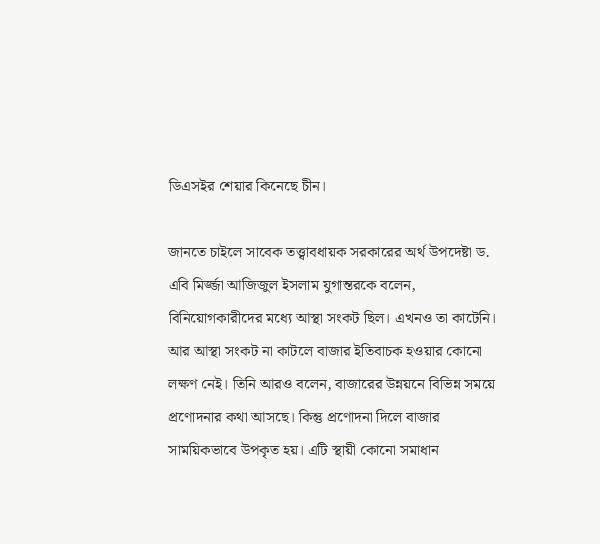ডিএসইর শেয়ার কিনেছে চীন।

জানতে চাইলে সাবেক তত্ত্বাবধায়ক সরকারের অর্থ উপদেষ্টা ড. এবি মির্জ্জা আজিজুল ইসলাম যুগান্তরকে বলেন, বিনিয়োগকারীদের মধ্যে আস্থা সংকট ছিল। এখনও তা কাটেনি। আর আস্থা সংকট না কাটলে বাজার ইতিবাচক হওয়ার কোনো লক্ষণ নেই। তিনি আরও বলেন, বাজারের উন্নয়নে বিভিন্ন সময়ে প্রণোদনার কথা আসছে। কিন্তু প্রণোদনা দিলে বাজার সাময়িকভাবে উপকৃত হয়। এটি স্থায়ী কোনো সমাধান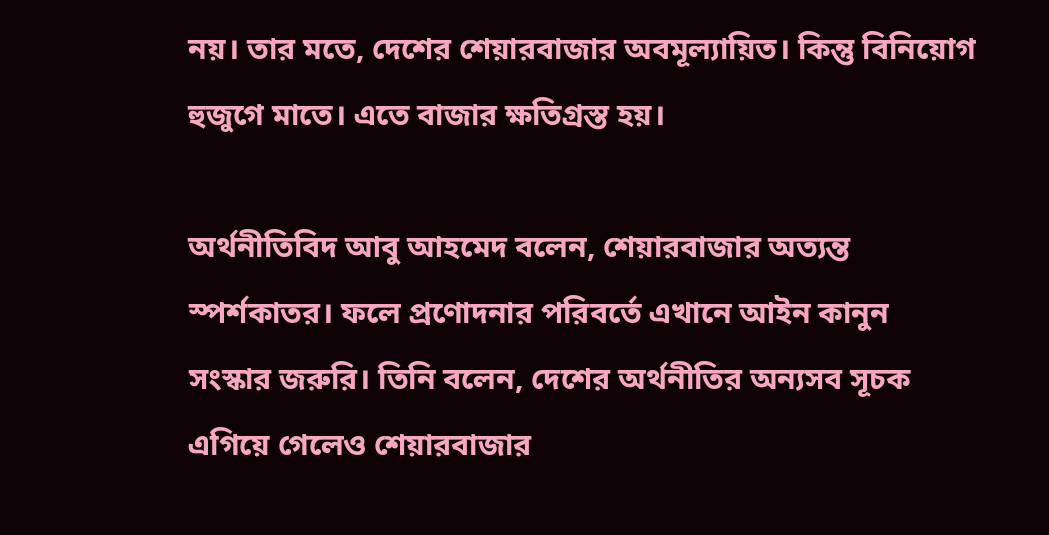নয়। তার মতে, দেশের শেয়ারবাজার অবমূল্যায়িত। কিন্তু বিনিয়োগ হুজুগে মাতে। এতে বাজার ক্ষতিগ্রস্ত হয়।

অর্থনীতিবিদ আবু আহমেদ বলেন, শেয়ারবাজার অত্যন্ত স্পর্শকাতর। ফলে প্রণোদনার পরিবর্তে এখানে আইন কানুন সংস্কার জরুরি। তিনি বলেন, দেশের অর্থনীতির অন্যসব সূচক এগিয়ে গেলেও শেয়ারবাজার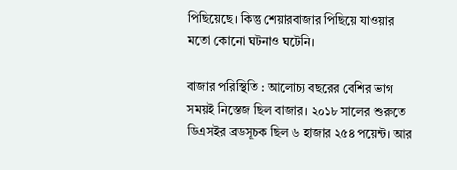পিছিয়েছে। কিন্তু শেয়ারবাজার পিছিয়ে যাওয়ার মতো কোনো ঘটনাও ঘটেনি।

বাজার পরিস্থিতি : আলোচ্য বছরের বেশির ভাগ সময়ই নিস্তেজ ছিল বাজার। ২০১৮ সালের শুরুতে ডিএসইর ব্রডসূচক ছিল ৬ হাজার ২৫৪ পয়েন্ট। আর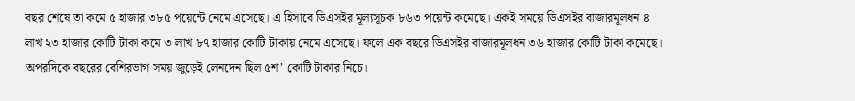বছর শেষে তা কমে ৫ হাজার ৩৮৫ পয়েন্টে নেমে এসেছে। এ হিসাবে ডিএসইর মূল্যসূচক ৮৬৩ পয়েন্ট কমেছে। একই সময়ে ডিএসইর বাজারমূলধন ৪ লাখ ২৩ হাজার কোটি টাকা কমে ৩ লাখ ৮৭ হাজার কোটি টাকায় নেমে এসেছে। ফলে এক বছরে ডিএসইর বাজারমূলধন ৩৬ হাজার কোটি টাকা কমেছে। অপরদিকে বছরের বেশিরভাগ সময় জুড়েই লেনদেন ছিল ৫শ’ কোটি টাকার নিচে।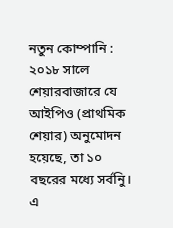নতুন কোম্পানি : ২০১৮ সালে শেয়ারবাজারে যে আইপিও (প্রাথমিক শেয়ার) অনুমোদন হয়েছে, তা ১০ বছরের মধ্যে সর্বনিু। এ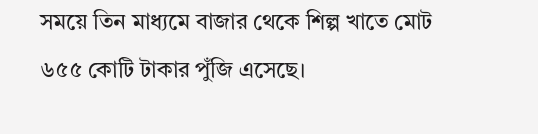সময়ে তিন মাধ্যমে বাজার থেকে শিল্প খাতে মোট ৬৫৫ কোটি টাকার পুঁজি এসেছে।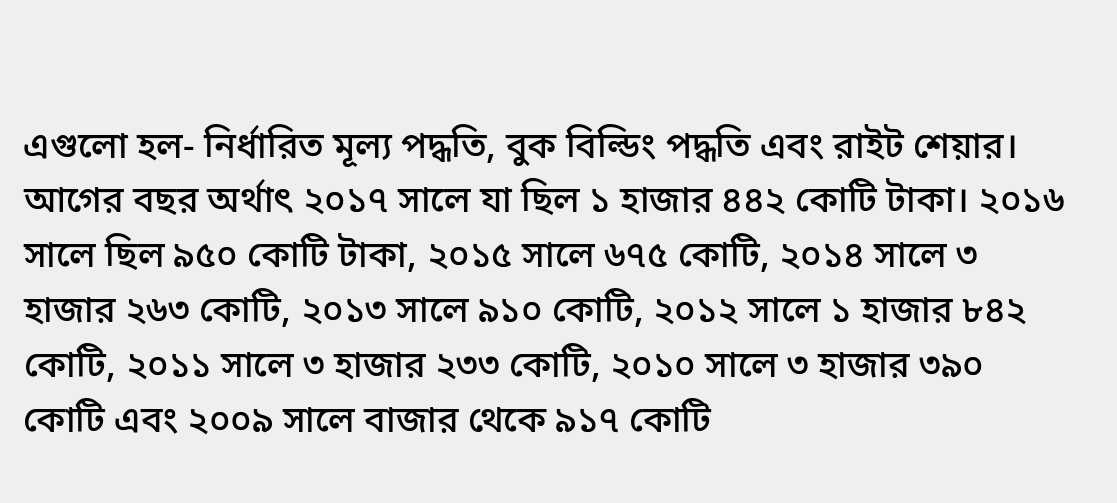এগুলো হল- নির্ধারিত মূল্য পদ্ধতি, বুক বিল্ডিং পদ্ধতি এবং রাইট শেয়ার। আগের বছর অর্থাৎ ২০১৭ সালে যা ছিল ১ হাজার ৪৪২ কোটি টাকা। ২০১৬ সালে ছিল ৯৫০ কোটি টাকা, ২০১৫ সালে ৬৭৫ কোটি, ২০১৪ সালে ৩ হাজার ২৬৩ কোটি, ২০১৩ সালে ৯১০ কোটি, ২০১২ সালে ১ হাজার ৮৪২ কোটি, ২০১১ সালে ৩ হাজার ২৩৩ কোটি, ২০১০ সালে ৩ হাজার ৩৯০ কোটি এবং ২০০৯ সালে বাজার থেকে ৯১৭ কোটি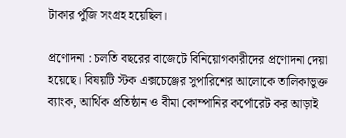টাকার পুঁজি সংগ্রহ হয়েছিল।

প্রণোদনা : চলতি বছরের বাজেটে বিনিয়োগকারীদের প্রণোদনা দেয়া হয়েছে। বিষয়টি স্টক এক্সচেঞ্জের সুপারিশের আলোকে তালিকাভুক্ত ব্যাংক, আর্থিক প্রতিষ্ঠান ও বীমা কোম্পানির কর্পোরেট কর আড়াই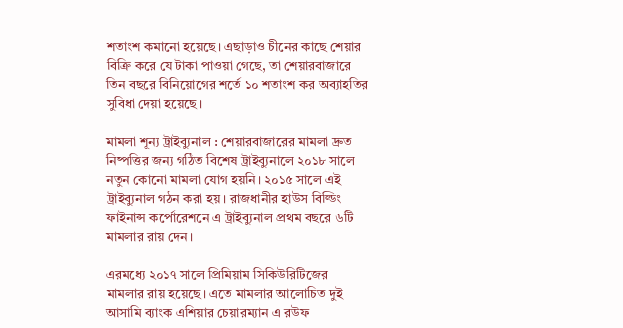শতাংশ কমানো হয়েছে। এছাড়াও চীনের কাছে শেয়ার বিক্রি করে যে টাকা পাওয়া গেছে, তা শেয়ারবাজারে তিন বছরে বিনিয়োগের শর্তে ১০ শতাংশ কর অব্যাহতির সুবিধা দেয়া হয়েছে।

মামলা শূন্য ট্রাইব্যুনাল : শেয়ারবাজারের মামলা দ্রুত নিষ্পত্তির জন্য গঠিত বিশেষ ট্রাইব্যুনালে ২০১৮ সালে নতুন কোনো মামলা যোগ হয়নি। ২০১৫ সালে এই ট্রাইব্যুনাল গঠন করা হয়। রাজধানীর হাউস বিল্ডিং ফাইনান্স কর্পোরেশনে এ ট্রাইব্যুনাল প্রথম বছরে ৬টি মামলার রায় দেন।

এরমধ্যে ২০১৭ সালে প্রিমিয়াম সিকিউরিটিজের মামলার রায় হয়েছে। এতে মামলার আলোচিত দুই আসামি ব্যাংক এশিয়ার চেয়ারম্যান এ রউফ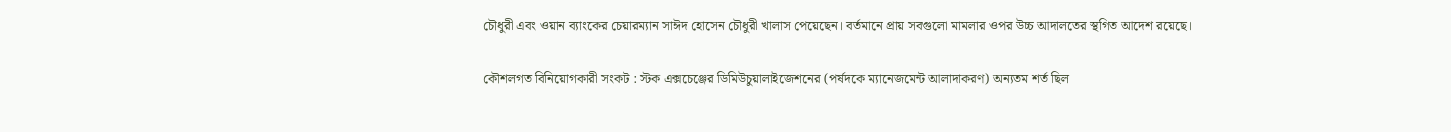চৌধুরী এবং ওয়ান ব্যাংকের চেয়ারম্যান সাঈদ হোসেন চৌধুরী খালাস পেয়েছেন। বর্তমানে প্রায় সবগুলো মামলার ওপর উচ্চ আদালতের স্থগিত আদেশ রয়েছে।

কৌশলগত বিনিয়োগকারী সংকট : স্টক এক্সচেঞ্জের ডিমিউচুয়ালাইজেশনের (পর্ষদকে ম্যানেজমেন্ট আলাদাকরণ) অন্যতম শর্ত ছিল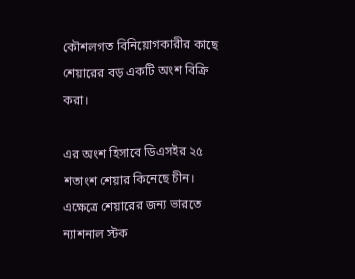কৌশলগত বিনিয়োগকারীর কাছে শেয়ারের বড় একটি অংশ বিক্রি করা।

এর অংশ হিসাবে ডিএসইর ২৫ শতাংশ শেয়ার কিনেছে চীন। এক্ষেত্রে শেয়ারের জন্য ভারতে ন্যাশনাল স্টক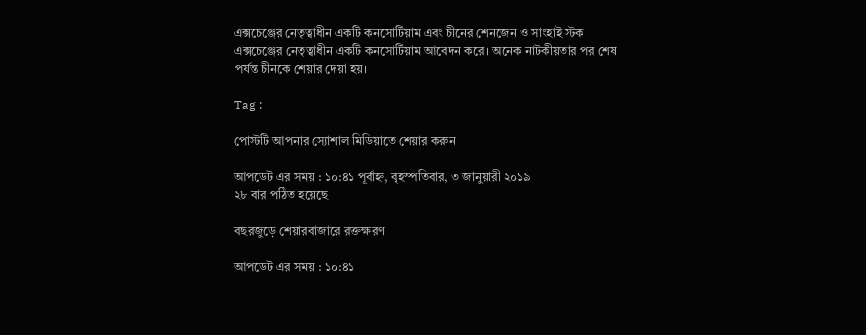এক্সচেঞ্জের নেতৃত্বাধীন একটি কনসোর্টিয়াম এবং চীনের শেনজেন ও সাংহাই স্টক এক্সচেঞ্জের নেতৃত্বাধীন একটি কনসোর্টিয়াম আবেদন করে। অনেক নাটকীয়তার পর শেষ পর্যন্ত চীনকে শেয়ার দেয়া হয়।

Tag :

পোস্টটি আপনার স্যোশাল মিডিয়াতে শেয়ার করুন

আপডেট এর সময় : ১০:৪১ পূর্বাহ্ন, বৃহস্পতিবার, ৩ জানুয়ারী ২০১৯
২৮ বার পঠিত হয়েছে

বছরজুড়ে শেয়ারবাজারে রক্তক্ষরণ

আপডেট এর সময় : ১০:৪১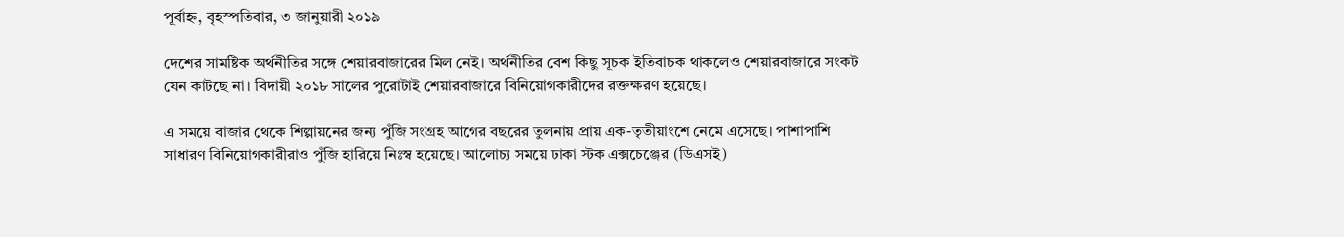পূর্বাহ্ন, বৃহস্পতিবার, ৩ জানুয়ারী ২০১৯

দেশের সামষ্টিক অর্থনীতির সঙ্গে শেয়ারবাজারের মিল নেই। অর্থনীতির বেশ কিছু সূচক ইতিবাচক থাকলেও শেয়ারবাজারে সংকট যেন কাটছে না। বিদায়ী ২০১৮ সালের পুরোটাই শেয়ারবাজারে বিনিয়োগকারীদের রক্তক্ষরণ হয়েছে।

এ সময়ে বাজার থেকে শিল্পায়নের জন্য পুঁজি সংগ্রহ আগের বছরের তুলনায় প্রায় এক-তৃতীয়াংশে নেমে এসেছে। পাশাপাশি সাধারণ বিনিয়োগকারীরাও পুঁজি হারিয়ে নিঃস্ব হয়েছে। আলোচ্য সময়ে ঢাকা স্টক এক্সচেঞ্জের (ডিএসই)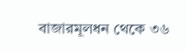বাজারমূলধন থেকে ৩৬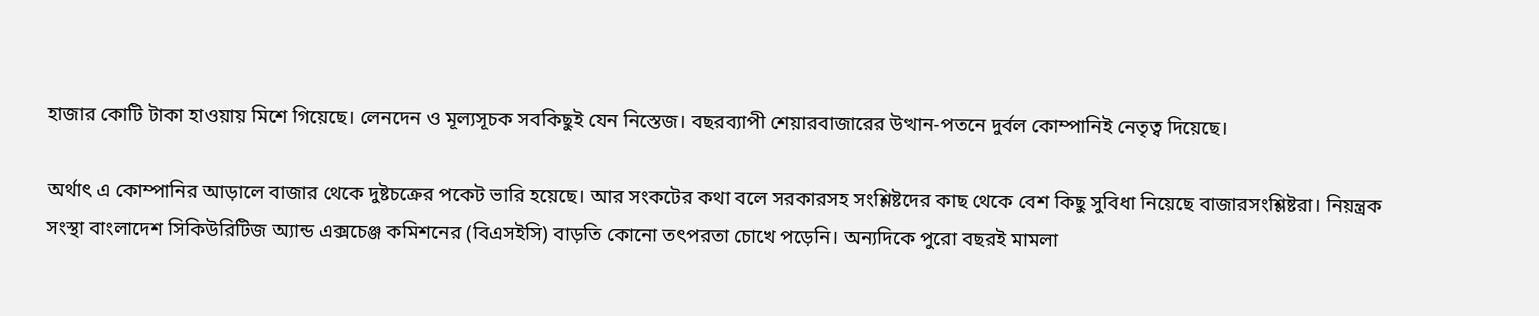হাজার কোটি টাকা হাওয়ায় মিশে গিয়েছে। লেনদেন ও মূল্যসূচক সবকিছুই যেন নিস্তেজ। বছরব্যাপী শেয়ারবাজারের উত্থান-পতনে দুর্বল কোম্পানিই নেতৃত্ব দিয়েছে।

অর্থাৎ এ কোম্পানির আড়ালে বাজার থেকে দুষ্টচক্রের পকেট ভারি হয়েছে। আর সংকটের কথা বলে সরকারসহ সংশ্লিষ্টদের কাছ থেকে বেশ কিছু সুবিধা নিয়েছে বাজারসংশ্লিষ্টরা। নিয়ন্ত্রক সংস্থা বাংলাদেশ সিকিউরিটিজ অ্যান্ড এক্সচেঞ্জ কমিশনের (বিএসইসি) বাড়তি কোনো তৎপরতা চোখে পড়েনি। অন্যদিকে পুরো বছরই মামলা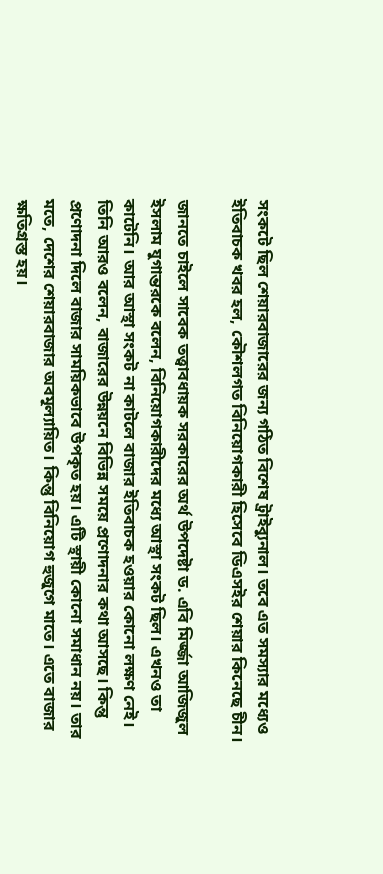সংকটে ছিল শেয়ারবাজারের জন্য গঠিত বিশেষ ট্রাইব্যুনাল। তবে এত সমস্যার মধ্যেও ইতিবাচক খবর হল, কৌশলগত বিনিয়োগকারী হিসেবে ডিএসইর শেয়ার কিনেছে চীন।

জানতে চাইলে সাবেক তত্ত্বাবধায়ক সরকারের অর্থ উপদেষ্টা ড. এবি মির্জ্জা আজিজুল ইসলাম যুগান্তরকে বলেন, বিনিয়োগকারীদের মধ্যে আস্থা সংকট ছিল। এখনও তা কাটেনি। আর আস্থা সংকট না কাটলে বাজার ইতিবাচক হওয়ার কোনো লক্ষণ নেই। তিনি আরও বলেন, বাজারের উন্নয়নে বিভিন্ন সময়ে প্রণোদনার কথা আসছে। কিন্তু প্রণোদনা দিলে বাজার সাময়িকভাবে উপকৃত হয়। এটি স্থায়ী কোনো সমাধান নয়। তার মতে, দেশের শেয়ারবাজার অবমূল্যায়িত। কিন্তু বিনিয়োগ হুজুগে মাতে। এতে বাজার ক্ষতিগ্রস্ত হয়।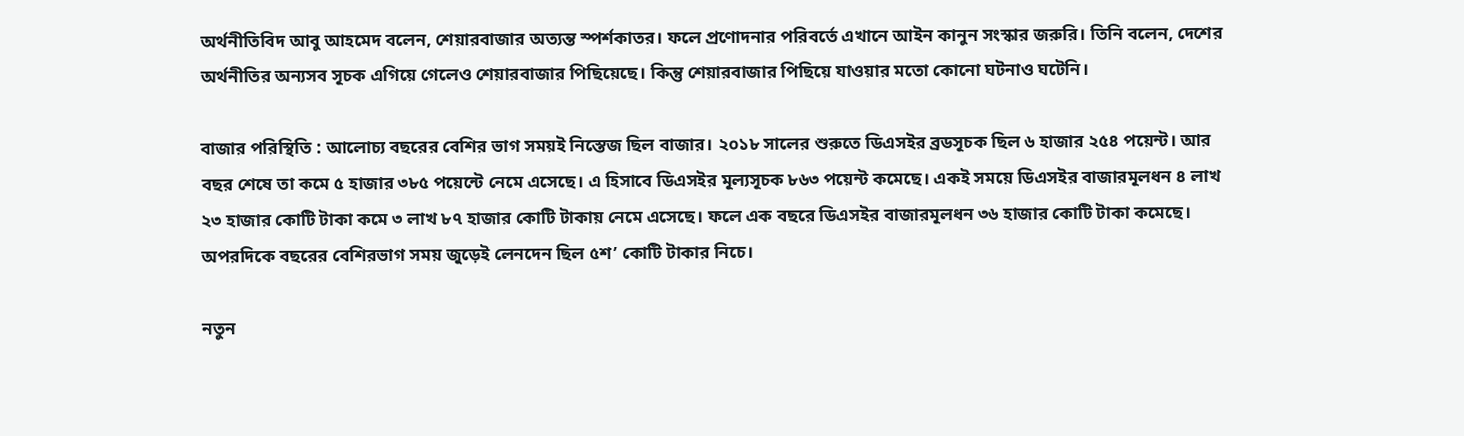অর্থনীতিবিদ আবু আহমেদ বলেন, শেয়ারবাজার অত্যন্ত স্পর্শকাতর। ফলে প্রণোদনার পরিবর্তে এখানে আইন কানুন সংস্কার জরুরি। তিনি বলেন, দেশের অর্থনীতির অন্যসব সূচক এগিয়ে গেলেও শেয়ারবাজার পিছিয়েছে। কিন্তু শেয়ারবাজার পিছিয়ে যাওয়ার মতো কোনো ঘটনাও ঘটেনি।

বাজার পরিস্থিতি : আলোচ্য বছরের বেশির ভাগ সময়ই নিস্তেজ ছিল বাজার। ২০১৮ সালের শুরুতে ডিএসইর ব্রডসূচক ছিল ৬ হাজার ২৫৪ পয়েন্ট। আর বছর শেষে তা কমে ৫ হাজার ৩৮৫ পয়েন্টে নেমে এসেছে। এ হিসাবে ডিএসইর মূল্যসূচক ৮৬৩ পয়েন্ট কমেছে। একই সময়ে ডিএসইর বাজারমূলধন ৪ লাখ ২৩ হাজার কোটি টাকা কমে ৩ লাখ ৮৭ হাজার কোটি টাকায় নেমে এসেছে। ফলে এক বছরে ডিএসইর বাজারমূলধন ৩৬ হাজার কোটি টাকা কমেছে। অপরদিকে বছরের বেশিরভাগ সময় জুড়েই লেনদেন ছিল ৫শ’ কোটি টাকার নিচে।

নতুন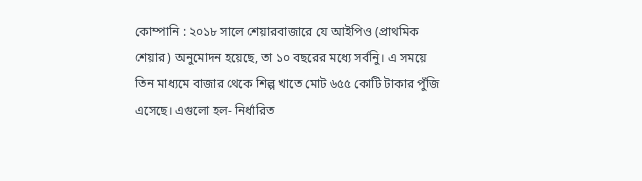কোম্পানি : ২০১৮ সালে শেয়ারবাজারে যে আইপিও (প্রাথমিক শেয়ার) অনুমোদন হয়েছে, তা ১০ বছরের মধ্যে সর্বনিু। এ সময়ে তিন মাধ্যমে বাজার থেকে শিল্প খাতে মোট ৬৫৫ কোটি টাকার পুঁজি এসেছে। এগুলো হল- নির্ধারিত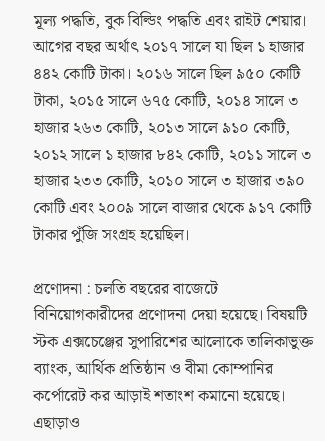মূল্য পদ্ধতি, বুক বিল্ডিং পদ্ধতি এবং রাইট শেয়ার। আগের বছর অর্থাৎ ২০১৭ সালে যা ছিল ১ হাজার ৪৪২ কোটি টাকা। ২০১৬ সালে ছিল ৯৫০ কোটি টাকা, ২০১৫ সালে ৬৭৫ কোটি, ২০১৪ সালে ৩ হাজার ২৬৩ কোটি, ২০১৩ সালে ৯১০ কোটি, ২০১২ সালে ১ হাজার ৮৪২ কোটি, ২০১১ সালে ৩ হাজার ২৩৩ কোটি, ২০১০ সালে ৩ হাজার ৩৯০ কোটি এবং ২০০৯ সালে বাজার থেকে ৯১৭ কোটি টাকার পুঁজি সংগ্রহ হয়েছিল।

প্রণোদনা : চলতি বছরের বাজেটে বিনিয়োগকারীদের প্রণোদনা দেয়া হয়েছে। বিষয়টি স্টক এক্সচেঞ্জের সুপারিশের আলোকে তালিকাভুক্ত ব্যাংক, আর্থিক প্রতিষ্ঠান ও বীমা কোম্পানির কর্পোরেট কর আড়াই শতাংশ কমানো হয়েছে। এছাড়াও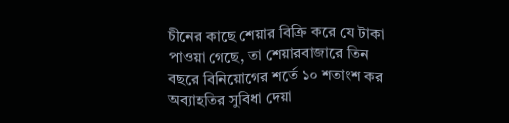চীনের কাছে শেয়ার বিক্রি করে যে টাকা পাওয়া গেছে, তা শেয়ারবাজারে তিন বছরে বিনিয়োগের শর্তে ১০ শতাংশ কর অব্যাহতির সুবিধা দেয়া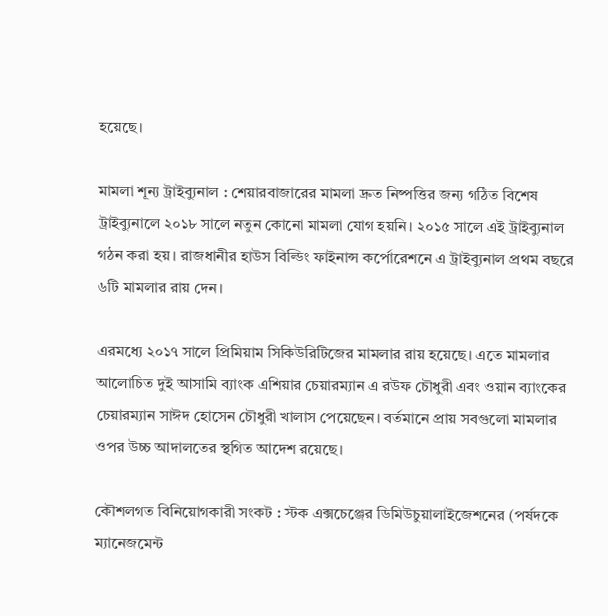হয়েছে।

মামলা শূন্য ট্রাইব্যুনাল : শেয়ারবাজারের মামলা দ্রুত নিষ্পত্তির জন্য গঠিত বিশেষ ট্রাইব্যুনালে ২০১৮ সালে নতুন কোনো মামলা যোগ হয়নি। ২০১৫ সালে এই ট্রাইব্যুনাল গঠন করা হয়। রাজধানীর হাউস বিল্ডিং ফাইনান্স কর্পোরেশনে এ ট্রাইব্যুনাল প্রথম বছরে ৬টি মামলার রায় দেন।

এরমধ্যে ২০১৭ সালে প্রিমিয়াম সিকিউরিটিজের মামলার রায় হয়েছে। এতে মামলার আলোচিত দুই আসামি ব্যাংক এশিয়ার চেয়ারম্যান এ রউফ চৌধুরী এবং ওয়ান ব্যাংকের চেয়ারম্যান সাঈদ হোসেন চৌধুরী খালাস পেয়েছেন। বর্তমানে প্রায় সবগুলো মামলার ওপর উচ্চ আদালতের স্থগিত আদেশ রয়েছে।

কৌশলগত বিনিয়োগকারী সংকট : স্টক এক্সচেঞ্জের ডিমিউচুয়ালাইজেশনের (পর্ষদকে ম্যানেজমেন্ট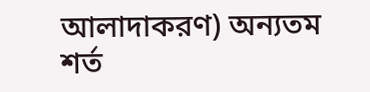আলাদাকরণ) অন্যতম শর্ত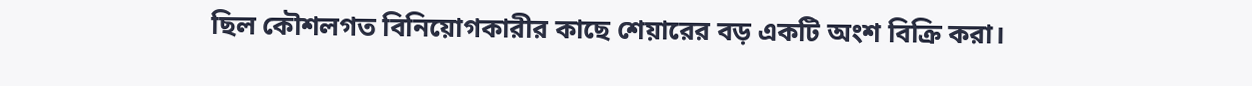ছিল কৌশলগত বিনিয়োগকারীর কাছে শেয়ারের বড় একটি অংশ বিক্রি করা।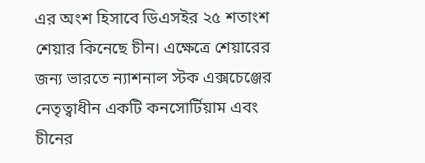এর অংশ হিসাবে ডিএসইর ২৫ শতাংশ শেয়ার কিনেছে চীন। এক্ষেত্রে শেয়ারের জন্য ভারতে ন্যাশনাল স্টক এক্সচেঞ্জের নেতৃত্বাধীন একটি কনসোর্টিয়াম এবং চীনের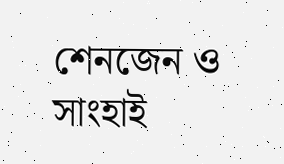শেনজেন ও সাংহাই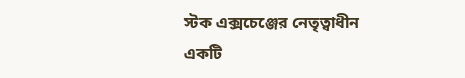স্টক এক্সচেঞ্জের নেতৃত্বাধীন একটি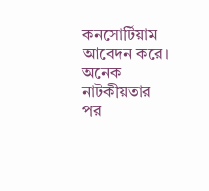কনসোর্টিয়াম আবেদন করে। অনেক নাটকীয়তার পর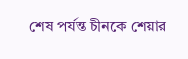শেষ পর্যন্ত চীনকে শেয়ার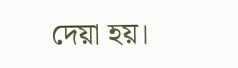দেয়া হয়।